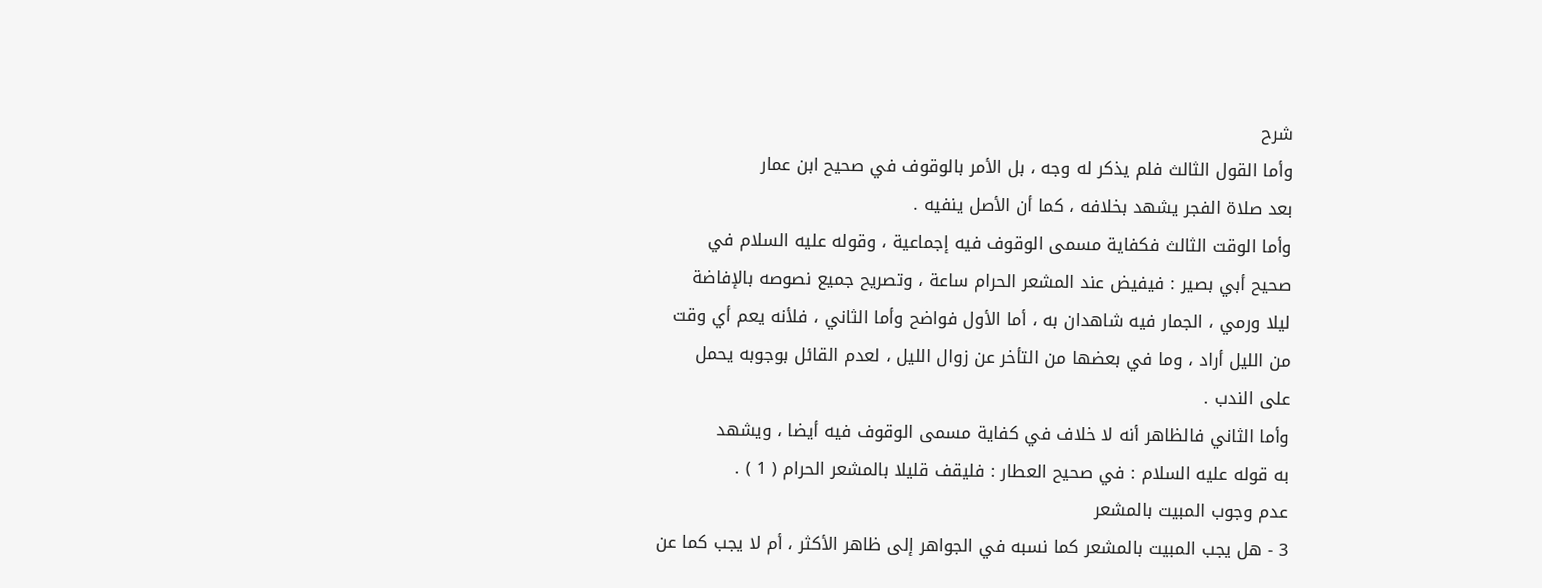شرح
وأما القول الثالث فلم يذكر له وجه ، بل الأمر بالوقوف في صحيح ابن عمار
بعد صلاة الفجر يشهد بخلافه ، كما أن الأصل ينفيه .
وأما الوقت الثالث فكفاية مسمى الوقوف فيه إجماعية ، وقوله عليه السلام في
صحيح أبي بصير : فيفيض عند المشعر الحرام ساعة ، وتصريح جميع نصوصه بالإفاضة
ليلا ورمي ، الجمار فيه شاهدان به ، أما الأول فواضح وأما الثاني ، فلأنه يعم أي وقت
من الليل أراد ، وما في بعضها من التأخر عن زوال الليل ، لعدم القائل بوجوبه يحمل
على الندب .
وأما الثاني فالظاهر أنه لا خلاف في كفاية مسمى الوقوف فيه أيضا ، ويشهد
به قوله عليه السلام : في صحيح العطار : فليقف قليلا بالمشعر الحرام ( 1 ) .
عدم وجوب المبيت بالمشعر
3 - هل يجب المبيت بالمشعر كما نسبه في الجواهر إلى ظاهر الأكثر ، أم لا يجب كما عن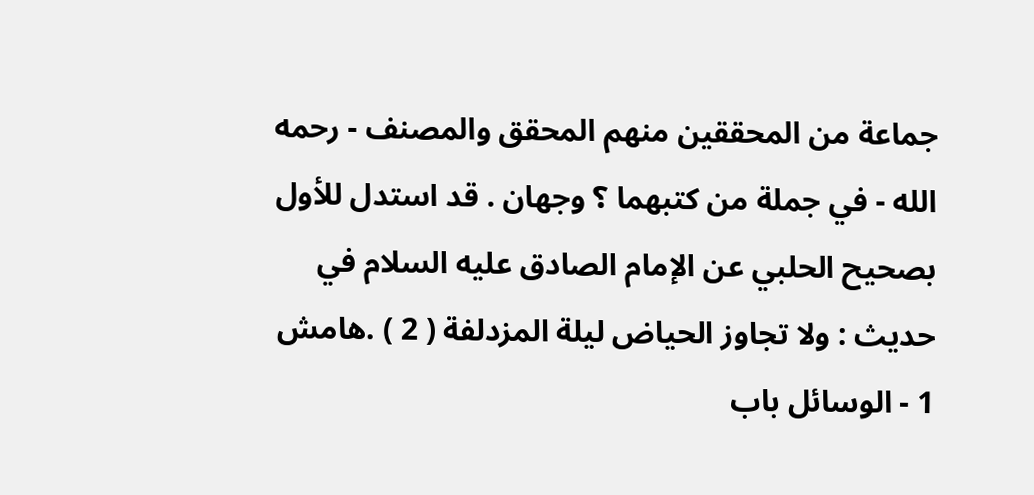جماعة من المحققين منهم المحقق والمصنف - رحمه الله - في جملة من كتبهما ؟ وجهان . قد استدل للأول بصحيح الحلبي عن الإمام الصادق عليه السلام في حديث : ولا تجاوز الحياض ليلة المزدلفة ( 2 ) .هامش
1 - الوسائل باب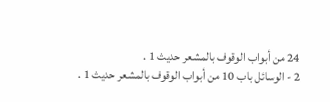24 من أبواب الوقوف بالمشعر حديث 1 .
2 - الوسائل باب 10 من أبواب الوقوف بالمشعر حديث 1 .